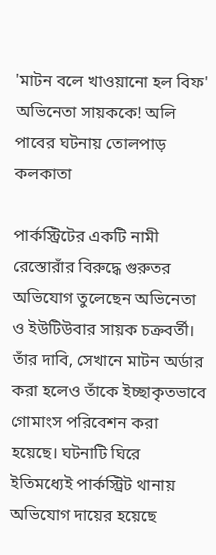'মাটন বলে খাওয়ানো হল বিফ' অভিনেতা সায়ককে! অলি পাবের ঘটনায় তোলপাড় কলকাতা

পার্কস্ট্রিটের একটি নামী রেস্তোরাঁর বিরুদ্ধে গুরুতর অভিযোগ তুলেছেন অভিনেতা ও ইউটিউবার সায়ক চক্রবর্তী। তাঁর দাবি, সেখানে মাটন অর্ডার করা হলেও তাঁকে ইচ্ছাকৃতভাবে গোমাংস পরিবেশন করা হয়েছে। ঘটনাটি ঘিরে ইতিমধ্যেই পার্কস্ট্রিট থানায় অভিযোগ দায়ের হয়েছে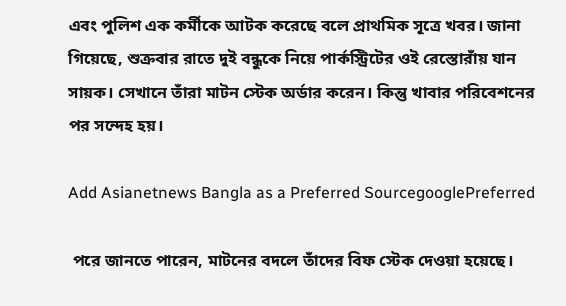এবং পুলিশ এক কর্মীকে আটক করেছে বলে প্রাথমিক সূত্রে খবর। জানা গিয়েছে, শুক্রবার রাতে দুই বন্ধুকে নিয়ে পার্কস্ট্রিটের ওই রেস্তোরাঁয় যান সায়ক। সেখানে তাঁরা মাটন স্টেক অর্ডার করেন। কিন্তু খাবার পরিবেশনের পর সন্দেহ হয়।

Add Asianetnews Bangla as a Preferred SourcegooglePreferred

 পরে জানতে পারেন, মাটনের বদলে তাঁদের বিফ স্টেক দেওয়া হয়েছে।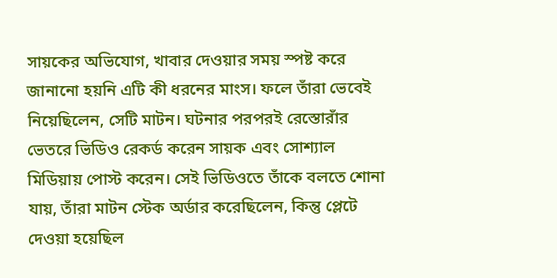সায়কের অভিযোগ, খাবার দেওয়ার সময় স্পষ্ট করে জানানো হয়নি এটি কী ধরনের মাংস। ফলে তাঁরা ভেবেই নিয়েছিলেন, সেটি মাটন। ঘটনার পরপরই রেস্তোরাঁর ভেতরে ভিডিও রেকর্ড করেন সায়ক এবং সোশ্যাল মিডিয়ায় পোস্ট করেন। সেই ভিডিওতে তাঁকে বলতে শোনা যায়, তাঁরা মাটন স্টেক অর্ডার করেছিলেন, কিন্তু প্লেটে দেওয়া হয়েছিল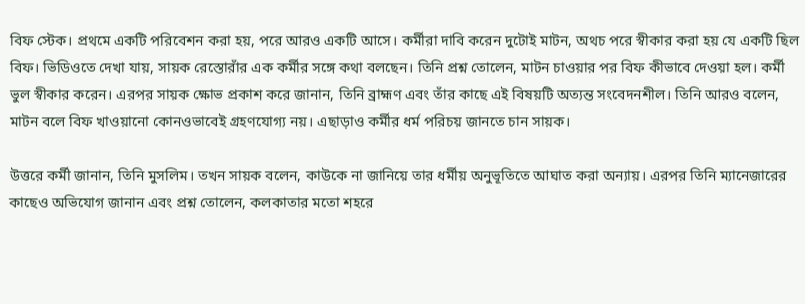বিফ স্টেক। প্রথমে একটি পরিবেশন করা হয়, পরে আরও একটি আসে। কর্মীরা দাবি করেন দুটোই মাটন, অথচ পরে স্বীকার করা হয় যে একটি ছিল বিফ। ভিডিওতে দেখা যায়, সায়ক রেস্তোরাঁর এক কর্মীর সঙ্গে কথা বলছেন। তিনি প্রশ্ন তোলেন, মাটন চাওয়ার পর বিফ কীভাবে দেওয়া হল। কর্মী ভুল স্বীকার করেন। এরপর সায়ক ক্ষোভ প্রকাশ করে জানান, তিনি ব্রাহ্মণ এবং তাঁর কাছে এই বিষয়টি অত্যন্ত সংবেদনশীল। তিনি আরও বলেন, মাটন বলে বিফ খাওয়ানো কোনওভাবেই গ্রহণযোগ্য নয়। এছাড়াও কর্মীর ধর্ম পরিচয় জানতে চান সায়ক।

উত্তরে কর্মী জানান, তিনি মুসলিম। তখন সায়ক বলেন, কাউকে না জানিয়ে তার ধর্মীয় অনুভূতিতে আঘাত করা অন্যায়। এরপর তিনি ম্যানেজারের কাছেও অভিযোগ জানান এবং প্রশ্ন তোলেন, কলকাতার মতো শহরে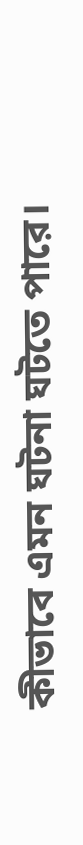কীভাবে এমন ঘটনা ঘটতে পারে।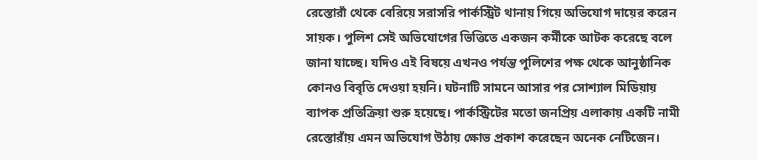রেস্তোরাঁ থেকে বেরিয়ে সরাসরি পার্কস্ট্রিট থানায় গিয়ে অভিযোগ দায়ের করেন সায়ক। পুলিশ সেই অভিযোগের ভিত্তিতে একজন কর্মীকে আটক করেছে বলে জানা যাচ্ছে। যদিও এই বিষয়ে এখনও পর্যন্ত পুলিশের পক্ষ থেকে আনুষ্ঠানিক কোনও বিবৃতি দেওয়া হয়নি। ঘটনাটি সামনে আসার পর সোশ্যাল মিডিয়ায় ব্যাপক প্রতিক্রিয়া শুরু হয়েছে। পার্কস্ট্রিটের মতো জনপ্রিয় এলাকায় একটি নামী রেস্তোরাঁয় এমন অভিযোগ উঠায় ক্ষোভ প্রকাশ করেছেন অনেক নেটিজেন।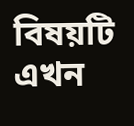বিষয়টি এখন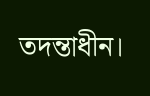তদন্তাধীন।